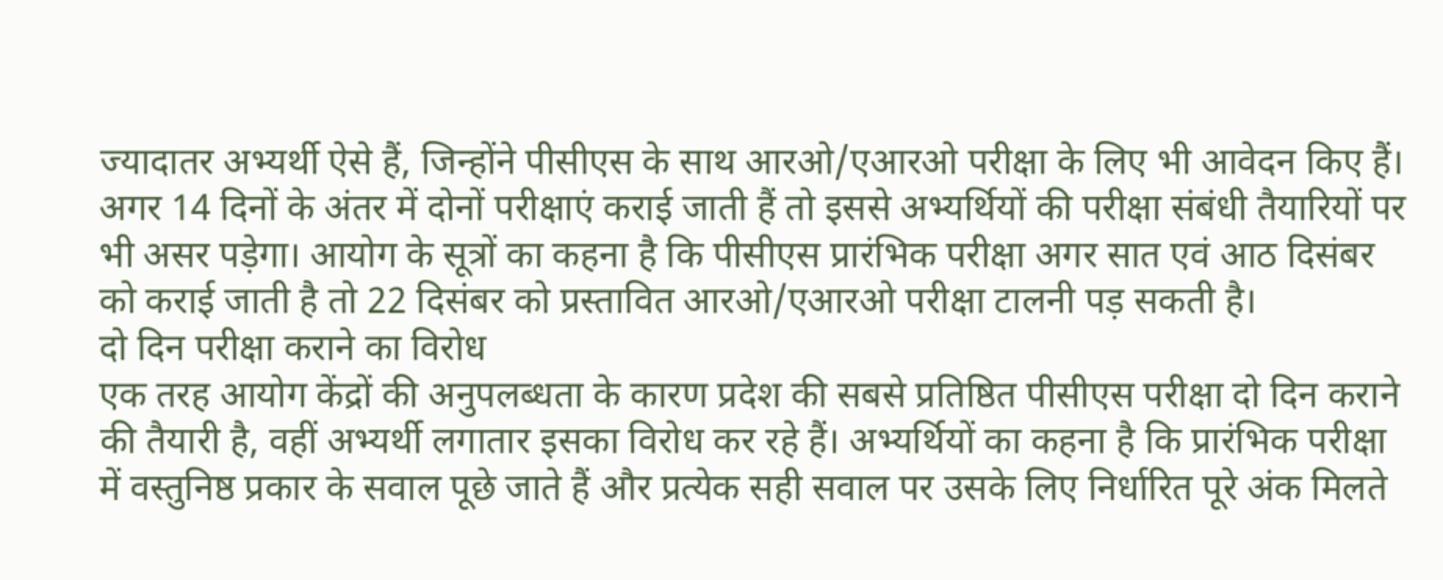ज्यादातर अभ्यर्थी ऐसे हैं, जिन्होंने पीसीएस के साथ आरओ/एआरओ परीक्षा के लिए भी आवेदन किए हैं। अगर 14 दिनों के अंतर में दोनों परीक्षाएं कराई जाती हैं तो इससे अभ्यर्थियों की परीक्षा संबंधी तैयारियों पर भी असर पड़ेगा। आयोग के सूत्रों का कहना है कि पीसीएस प्रारंभिक परीक्षा अगर सात एवं आठ दिसंबर को कराई जाती है तो 22 दिसंबर को प्रस्तावित आरओ/एआरओ परीक्षा टालनी पड़ सकती है।
दो दिन परीक्षा कराने का विरोध
एक तरह आयोग केंद्रों की अनुपलब्धता के कारण प्रदेश की सबसे प्रतिष्ठित पीसीएस परीक्षा दो दिन कराने की तैयारी है, वहीं अभ्यर्थी लगातार इसका विरोध कर रहे हैं। अभ्यर्थियों का कहना है कि प्रारंभिक परीक्षा में वस्तुनिष्ठ प्रकार के सवाल पूछे जाते हैं और प्रत्येक सही सवाल पर उसके लिए निर्धारित पूरे अंक मिलते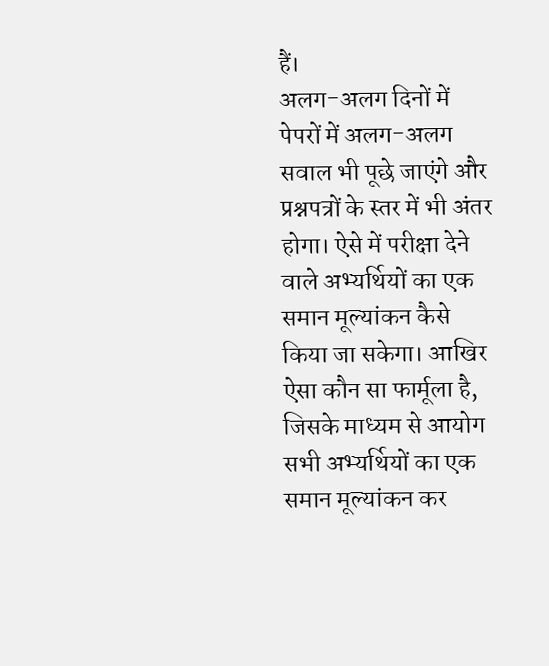हैं।
अलग-अलग दिनों में पेपरों में अलग-अलग सवाल भी पूछे जाएंगे और प्रश्नपत्रों के स्तर में भी अंतर होगा। ऐसे में परीक्षा देने वाले अभ्यर्थियों का एक समान मूल्यांकन कैसे किया जा सकेगा। आखिर ऐसा कौन सा फार्मूला है, जिसके माध्यम से आयोग सभी अभ्यर्थियों का एक समान मूल्यांकन कर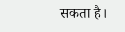सकता है।